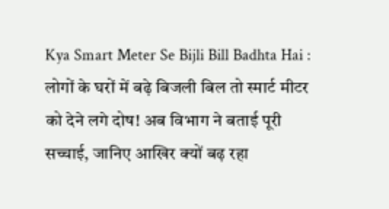Kya Smart Meter Se Bijli Bill Badhta Hai : लोगों के घरों में बढ़े बिजली बिल तो स्मार्ट मीटर को देने लगे दोष! अब विभाग ने बताई पूरी सच्चाई, जानिए आखिर क्यों बढ़ रहा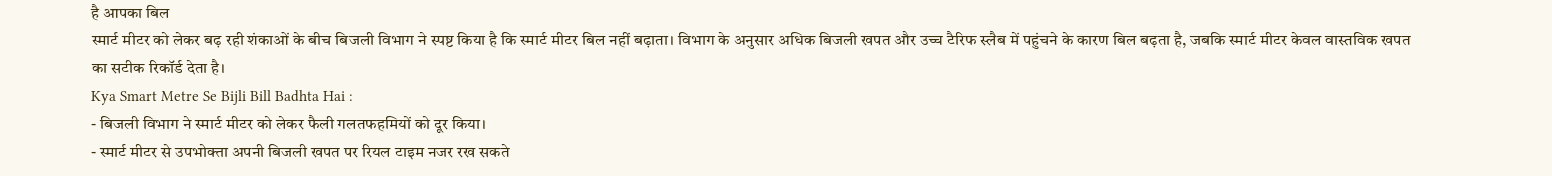है आपका बिल
स्मार्ट मीटर को लेकर बढ़ रही शंकाओं के बीच बिजली विभाग ने स्पष्ट किया है कि स्मार्ट मीटर बिल नहीं बढ़ाता। विभाग के अनुसार अधिक बिजली खपत और उच्च टैरिफ स्लैब में पहुंचने के कारण बिल बढ़ता है, जबकि स्मार्ट मीटर केवल वास्तविक खपत का सटीक रिकॉर्ड देता है।
Kya Smart Metre Se Bijli Bill Badhta Hai :
- बिजली विभाग ने स्मार्ट मीटर को लेकर फैली गलतफहमियों को दूर किया।
- स्मार्ट मीटर से उपभोक्ता अपनी बिजली खपत पर रियल टाइम नजर रख सकते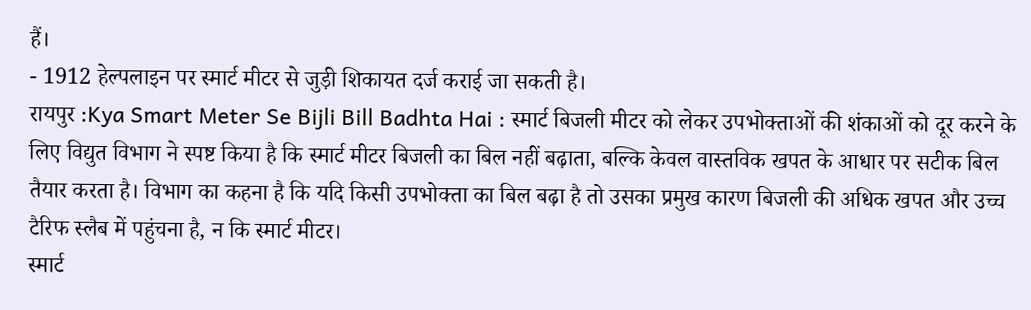हैं।
- 1912 हेल्पलाइन पर स्मार्ट मीटर से जुड़ी शिकायत दर्ज कराई जा सकती है।
रायपुर :Kya Smart Meter Se Bijli Bill Badhta Hai : स्मार्ट बिजली मीटर को लेकर उपभोक्ताओं की शंकाओं को दूर करने के लिए विद्युत विभाग ने स्पष्ट किया है कि स्मार्ट मीटर बिजली का बिल नहीं बढ़ाता, बल्कि केवल वास्तविक खपत के आधार पर सटीक बिल तैयार करता है। विभाग का कहना है कि यदि किसी उपभोक्ता का बिल बढ़ा है तो उसका प्रमुख कारण बिजली की अधिक खपत और उच्च टैरिफ स्लैब में पहुंचना है, न कि स्मार्ट मीटर।
स्मार्ट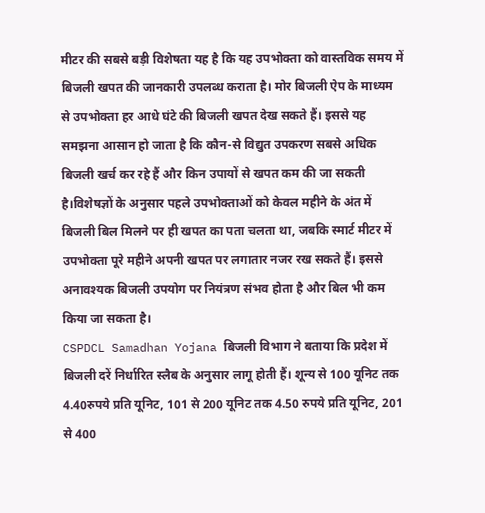मीटर की सबसे बड़ी विशेषता यह है कि यह उपभोक्ता को वास्तविक समय में बिजली खपत की जानकारी उपलब्ध कराता है। मोर बिजली ऐप के माध्यम से उपभोक्ता हर आधे घंटे की बिजली खपत देख सकते हैं। इससे यह समझना आसान हो जाता है कि कौन-से विद्युत उपकरण सबसे अधिक बिजली खर्च कर रहे हैं और किन उपायों से खपत कम की जा सकती है।विशेषज्ञों के अनुसार पहले उपभोक्ताओं को केवल महीने के अंत में बिजली बिल मिलने पर ही खपत का पता चलता था, जबकि स्मार्ट मीटर में उपभोक्ता पूरे महीने अपनी खपत पर लगातार नजर रख सकते हैं। इससे अनावश्यक बिजली उपयोग पर नियंत्रण संभव होता है और बिल भी कम किया जा सकता है।
CSPDCL Samadhan Yojana बिजली विभाग ने बताया कि प्रदेश में बिजली दरें निर्धारित स्लैब के अनुसार लागू होती हैं। शून्य से 100 यूनिट तक 4.40रुपये प्रति यूनिट, 101 से 200 यूनिट तक 4.50 रुपये प्रति यूनिट, 201 से 400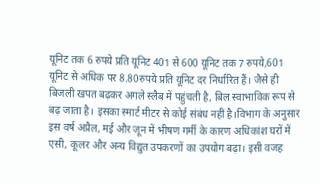यूनिट तक 6 रुपये प्रति यूनिट 401 से 600 यूनिट तक 7 रुपये,601 यूनिट से अधिक पर 8.80रुपये प्रति यूनिट दर निर्धारित हैं। जैसे ही बिजली खपत बढ़कर अगले स्लैब में पहुंचती है, बिल स्वाभाविक रूप से बढ़ जाता है। इसका स्मार्ट मीटर से कोई संबंध नहीं है।विभाग के अनुसार इस वर्ष अप्रैल, मई और जून में भीषण गर्मी के कारण अधिकांश घरों में एसी, कूलर और अन्य विद्युत उपकरणों का उपयोग बढ़ा। इसी वजह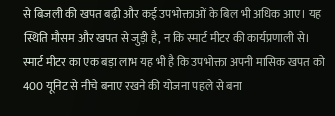से बिजली की खपत बढ़ी और कई उपभोक्ताओं के बिल भी अधिक आए। यह स्थिति मौसम और खपत से जुड़ी है, न कि स्मार्ट मीटर की कार्यप्रणाली से।
स्मार्ट मीटर का एक बड़ा लाभ यह भी है कि उपभोक्ता अपनी मासिक खपत को 400 यूनिट से नीचे बनाए रखने की योजना पहले से बना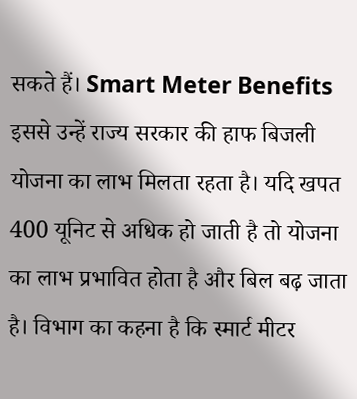सकते हैं। Smart Meter Benefits इससे उन्हें राज्य सरकार की हाफ बिजली योजना का लाभ मिलता रहता है। यदि खपत 400 यूनिट से अधिक हो जाती है तो योजना का लाभ प्रभावित होता है और बिल बढ़ जाता है। विभाग का कहना है कि स्मार्ट मीटर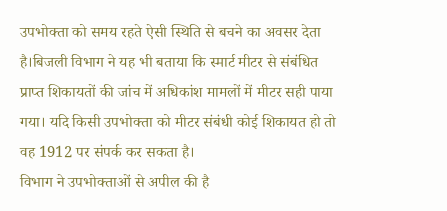उपभोक्ता को समय रहते ऐसी स्थिति से बचने का अवसर देता है।बिजली विभाग ने यह भी बताया कि स्मार्ट मीटर से संबंधित प्राप्त शिकायतों की जांच में अधिकांश मामलों में मीटर सही पाया गया। यदि किसी उपभोक्ता को मीटर संबंधी कोई शिकायत हो तो वह 1912 पर संपर्क कर सकता है।
विभाग ने उपभोक्ताओं से अपील की है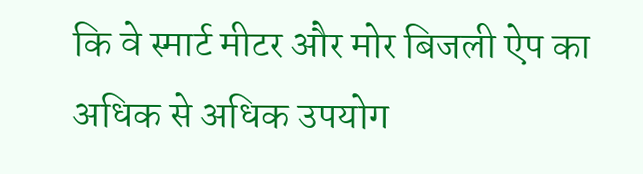कि वे स्मार्ट मीटर और मोर बिजली ऐप का अधिक से अधिक उपयोग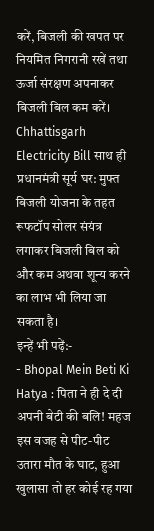करें, बिजली की खपत पर नियमित निगरानी रखें तथा ऊर्जा संरक्षण अपनाकर बिजली बिल कम करें। Chhattisgarh Electricity Bill साथ ही प्रधानमंत्री सूर्य घर: मुफ्त बिजली योजना के तहत रूफटॉप सोलर संयंत्र लगाकर बिजली बिल को और कम अथवा शून्य करने का लाभ भी लिया जा सकता है।
इन्हें भी पढ़ें:-
- Bhopal Mein Beti Ki Hatya : पिता ने ही दे दी अपनी बेटी की बलि! महज इस वजह से पीट-पीट उतारा मौत के घाट, हुआ खुलासा तो हर कोई रह गया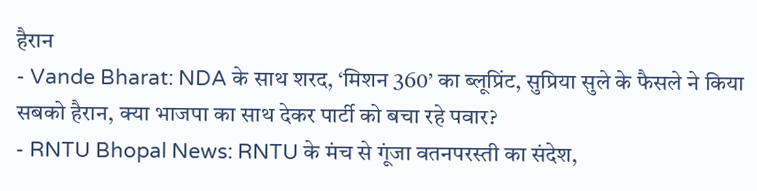हैरान
- Vande Bharat: NDA के साथ शरद, ‘मिशन 360’ का ब्लूप्रिंट, सुप्रिया सुले के फैसले ने किया सबको हैरान, क्या भाजपा का साथ देकर पार्टी को बचा रहे पवार?
- RNTU Bhopal News: RNTU के मंच से गूंजा वतनपरस्ती का संदेश,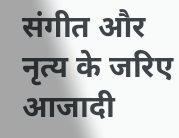संगीत और नृत्य के जरिए आजादी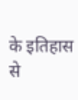के इतिहास से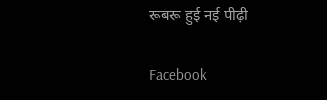रूबरू हुई नई पीढ़ी

Facebook